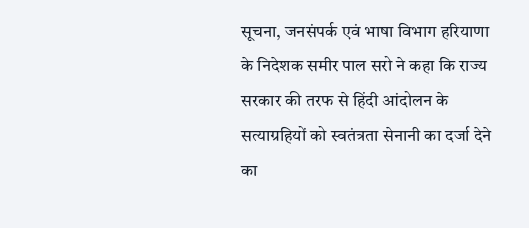सूचना, जनसंपर्क एवं भाषा विभाग हरियाणा के निदेशक समीर पाल सरो ने कहा कि राज्य सरकार की तरफ से हिंदी आंदोलन के सत्याग्रहियों को स्वतंत्रता सेनानी का दर्जा देने का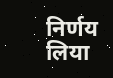निर्णय लिया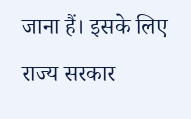जाना हैं। इसके लिए राज्य सरकार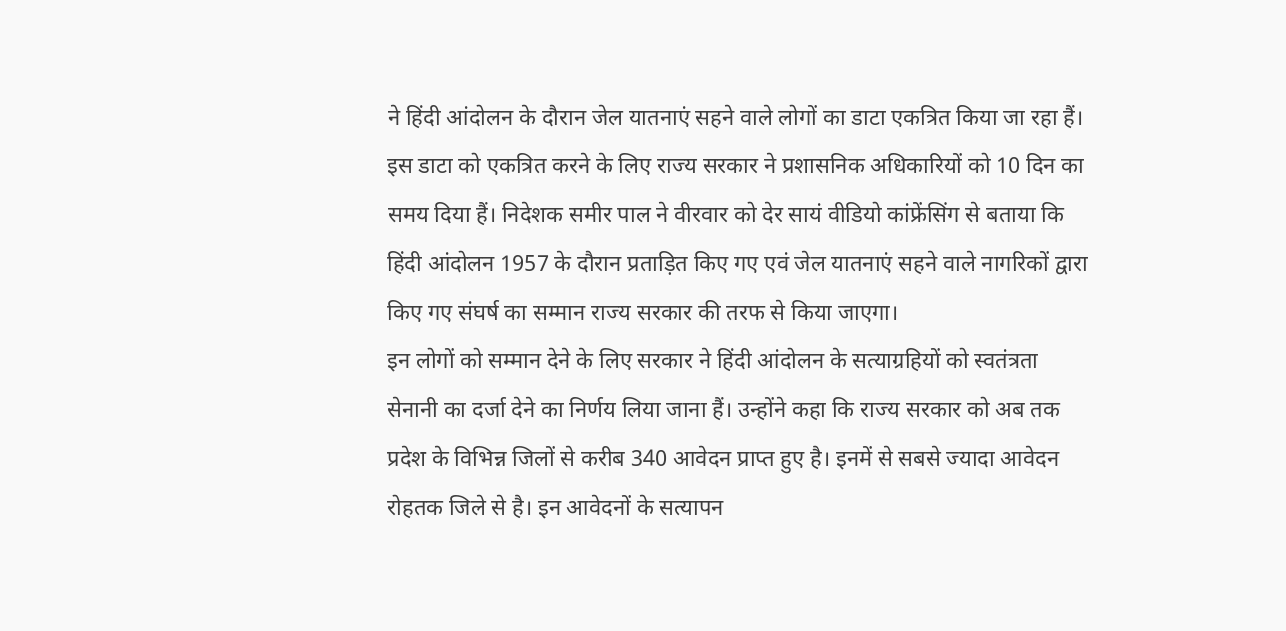ने हिंदी आंदोलन के दौरान जेल यातनाएं सहने वाले लोगों का डाटा एकत्रित किया जा रहा हैं।
इस डाटा को एकत्रित करने के लिए राज्य सरकार ने प्रशासनिक अधिकारियों को 10 दिन का समय दिया हैं। निदेशक समीर पाल ने वीरवार को देर सायं वीडियो कांफ्रेंसिंग से बताया कि हिंदी आंदोलन 1957 के दौरान प्रताड़ित किए गए एवं जेल यातनाएं सहने वाले नागरिकों द्वारा किए गए संघर्ष का सम्मान राज्य सरकार की तरफ से किया जाएगा।
इन लोगों को सम्मान देने के लिए सरकार ने हिंदी आंदोलन के सत्याग्रहियों को स्वतंत्रता सेनानी का दर्जा देने का निर्णय लिया जाना हैं। उन्होंने कहा कि राज्य सरकार को अब तक प्रदेश के विभिन्न जिलों से करीब 340 आवेदन प्राप्त हुए है। इनमें से सबसे ज्यादा आवेदन रोहतक जिले से है। इन आवेदनों के सत्यापन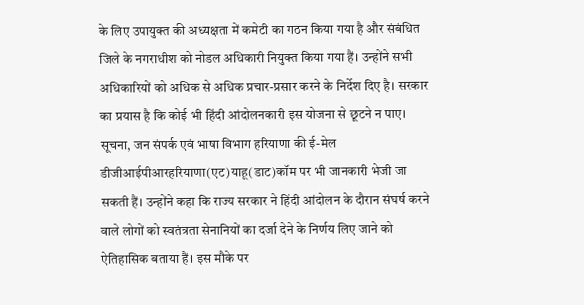के लिए उपायुक्त की अध्यक्षता में कमेटी का गठन किया गया है और संबंधित जिले के नगराधीश को नोडल अधिकारी नियुक्त किया गया हैं। उन्होंने सभी अधिकारियों को अधिक से अधिक प्रचार-प्रसार करने के निर्देश दिए है। सरकार का प्रयास है कि कोई भी हिंदी आंदोलनकारी इस योजना से छूटने न पाए।
सूचना, जन संपर्क एवं भाषा विभाग हरियाणा की ई-मेल डीजीआईपीआरहरियाणा(एट)याहू(डाट)कॉम पर भी जानकारी भेजी जा सकती हैं। उन्होंने कहा कि राज्य सरकार ने हिंदी आंदोलन के दौरान संघर्ष करने वाले लोगों को स्वतंत्रता सेनानियों का दर्जा देने के निर्णय लिए जाने को ऐतिहासिक बताया हैं। इस मौके पर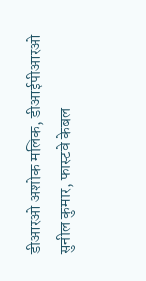डीआरओ अशोक मलिक, डीआईपीआरओ सुनील कुमार, फास्टवे केबल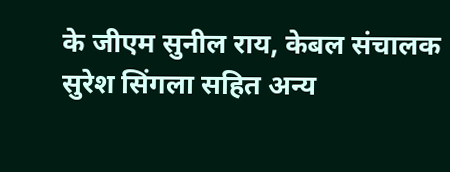के जीएम सुनील राय, केबल संचालक सुरेश सिंगला सहित अन्य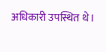अधिकारी उपस्थित थे।